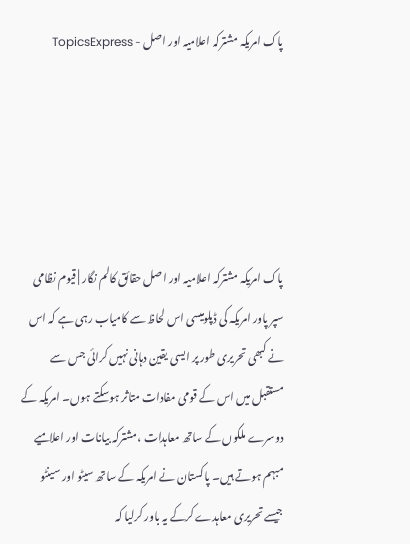پاک امریکہ مشترکہ اعلامیہ اور اصل - TopicsExpress





پاک امریکہ مشترکہ اعلامیہ اور اصل حقائق کالم نگار | قیوم نظامی سپر پاور امریکہ کی ڈپلومیسی اس لحاظ سے کامیاب رہی ہے کہ اس نے کبھی تحریری طور پر ایسی یقین دہانی نہیں کرائی جس سے مستقبل میں اس کے قومی مفادات متاثر ہوسکتے ہوں۔ امریکہ کے دوسرے ملکوں کے ساتھ معاہدات ،مشترکہ بیانات اور اعلامیے مبہم ہوتے ہیں۔ پاکستان نے امریکہ کے ساتھ سیٹو اور سینٹو جیسے تحریری معاہدے کرکے یہ باور کرلیا کہ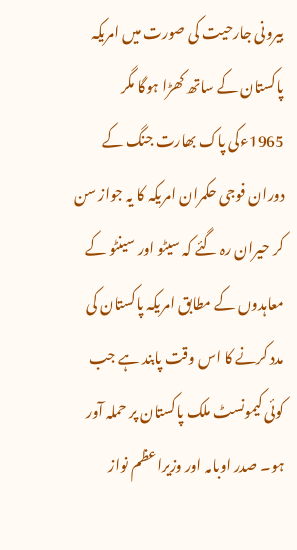بیرونی جارحیت کی صورت میں امریکہ پاکستان کے ساتھ کھڑا ہوگا مگر 1965ءکی پاک بھارت جنگ کے دوران فوجی حکمران امریکہ کا یہ جواز سن کر حیران رہ گئے کہ سیٹو اور سینٹو کے معاہدوں کے مطابق امریکہ پاکستان کی مدد کرنے کا اس وقت پابند ہے جب کوئی کیمونسٹ ملک پاکستان پر حملہ آور ہو۔ صدر اوبامہ اور وزیراعظم نواز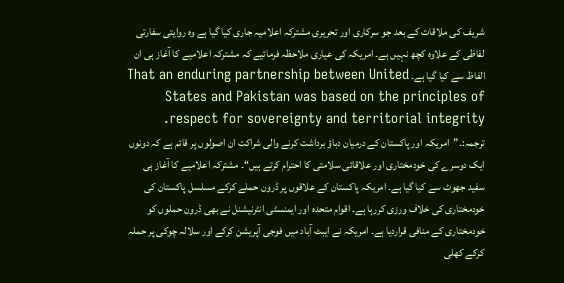شریف کی ملاقات کے بعد جو سرکاری اور تحریری مشترکہ اعلامیہ جاری کیا گیا ہے وہ روایتی سفارتی لفاظی کے علاوہ کچھ نہیں ہے۔ امریکہ کی عیاری ملاحظہ فرمائیے کہ مشترکہ اعلامیے کا آغاز ہی ان الفاظ سے کیا گیا ہے۔ That an enduring partnership between United States and Pakistan was based on the principles of respect for sovereignty and territorial integrity. ترجمہ:۔”امریکہ اور پاکستان کے درمیان دباؤ برداشت کرنے والی شراکت ان اصولوں پر قائم ہے کہ دونوں ایک دوسرے کی خودمختاری اور علاقائی سلامتی کا احترام کرتے ہیں“۔ مشترکہ اعلامیے کا آغاز ہی سفید جھوٹ سے کیا گیا ہے۔ امریکہ پاکستان کے علاقوں پر ڈرون حملے کرکے مسلسل پاکستان کی خودمختاری کی خلاف ورزی کررہا ہے۔ اقوام متحدہ اور ایمنسٹی انٹرنیشنل نے بھی ڈرون حملوں کو خودمختاری کے منافی قراردیا ہے۔ امریکہ نے ایبٹ آباد میں فوجی آپریشن کرکے اور سلالہ چوکی پر حملہ کرکے کھلی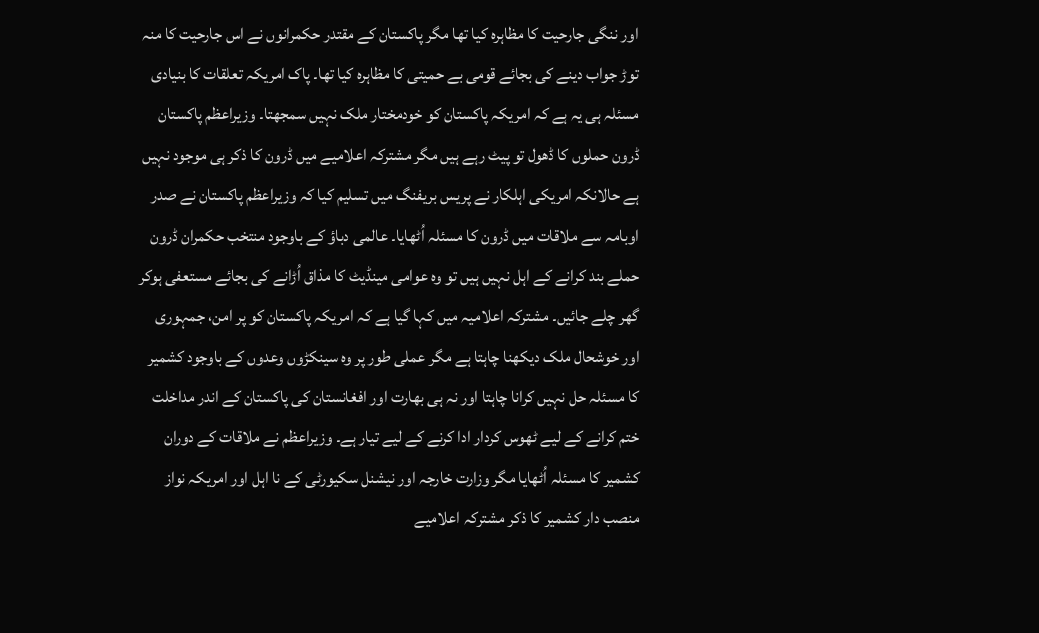اور ننگی جارحیت کا مظاہرہ کیا تھا مگر پاکستان کے مقتدر حکمرانوں نے اس جارحیت کا منہ توڑ جواب دینے کی بجائے قومی بے حمیتی کا مظاہرہ کیا تھا۔ پاک امریکہ تعلقات کا بنیادی مسئلہ ہی یہ ہے کہ امریکہ پاکستان کو خودمختار ملک نہیں سمجھتا۔ وزیراعظم پاکستان ڈرون حملوں کا ڈھول تو پیٹ رہے ہیں مگر مشترکہ اعلامیے میں ڈرون کا ذکر ہی موجود نہیں ہے حالانکہ امریکی اہلکار نے پریس بریفنگ میں تسلیم کیا کہ وزیراعظم پاکستان نے صدر اوبامہ سے ملاقات میں ڈرون کا مسئلہ اُٹھایا۔ عالمی دباؤ کے باوجود منتخب حکمران ڈرون حملے بند کرانے کے اہل نہیں ہیں تو وہ عوامی مینڈیٹ کا مذاق اُڑانے کی بجائے مستعفی ہوکر گھر چلے جائیں۔ مشترکہ اعلامیہ میں کہا گیا ہے کہ امریکہ پاکستان کو پر امن، جمہوری اور خوشحال ملک دیکھنا چاہتا ہے مگر عملی طور پر وہ سینکڑوں وعدوں کے باوجود کشمیر کا مسئلہ حل نہیں کرانا چاہتا اور نہ ہی بھارت اور افغانستان کی پاکستان کے اندر مداخلت ختم کرانے کے لیے ٹھوس کردار ادا کرنے کے لیے تیار ہے۔ وزیراعظم نے ملاقات کے دوران کشمیر کا مسئلہ اُٹھایا مگر وزارت خارجہ اور نیشنل سکیورٹی کے نا اہل اور امریکہ نواز منصب دار کشمیر کا ذکر مشترکہ اعلامیے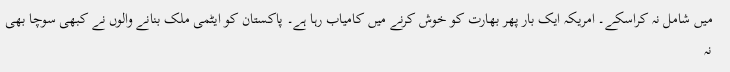میں شامل نہ کراسکے۔ امریکہ ایک بار پھر بھارت کو خوش کرنے میں کامیاب رہا ہے۔ پاکستان کو ایٹمی ملک بنانے والوں نے کبھی سوچا بھی نہ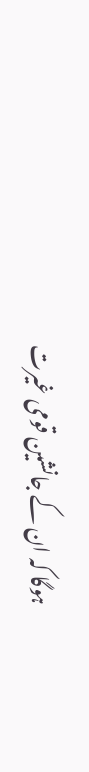ہوگا کہ ان کے جانشین قومی غیرت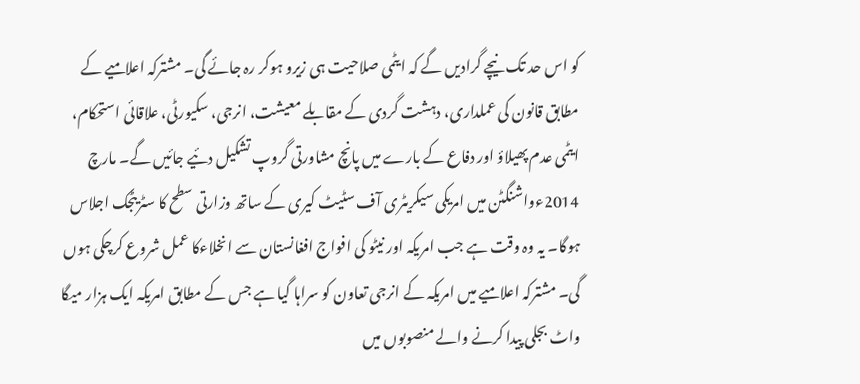کو اس حد تک نیچے گرادیں گے کہ ایٹمی صلاحیت ہی زیرو ہوکر رہ جائے گی۔ مشترکہ اعلامیے کے مطابق قانون کی عملداری، دہشت گردی کے مقابلے معیشت، انرجی، سکیورٹی، علاقائی استحکام، ایٹمی عدم پھیلاؤ اور دفاع کے بارے میں پانچ مشاورتی گروپ تشکیل دئیے جائیں گے۔ مارچ 2014ءواشنگٹن میں امریکی سیکریٹری آف سٹیٹ کیری کے ساتھ وزارتی سطح کا سٹریٹجک اجلاس ہوگا۔ یہ وہ وقت ہے جب امریکہ اور نیٹو کی افواج افغانستان سے انخلاءکا عمل شروع کرچکی ہوں گی۔ مشترکہ اعلامیے میں امریکہ کے انرجی تعاون کو سراہا گیا ہے جس کے مطابق امریکہ ایک ہزار میگا واٹ بجلی پیدا کرنے والے منصوبوں میں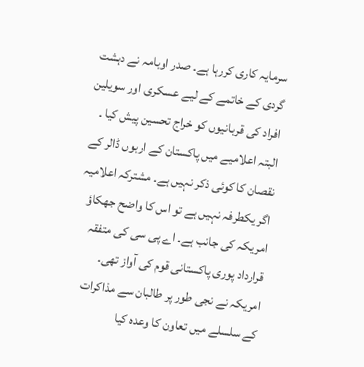سرمایہ کاری کررہا ہے۔ صدر اوبامہ نے دہشت گردی کے خاتمے کے لیے عسکری اور سویلین افراد کی قربانیوں کو خراج تحسین پیش کیا ۔ البتہ اعلامیے میں پاکستان کے اربوں ڈالر کے نقصان کا کوئی ذکر نہیں ہے۔ مشترکہ اعلامیہ اگر یکطرفہ نہیں ہے تو اس کا واضح جھکاؤ امریکہ کی جانب ہے۔ اے پی سی کی متفقہ قرارداد پوری پاکستانی قوم کی آواز تھی۔ امریکہ نے نجی طور پر طالبان سے مذاکرات کے سلسلے میں تعاون کا وعدہ کیا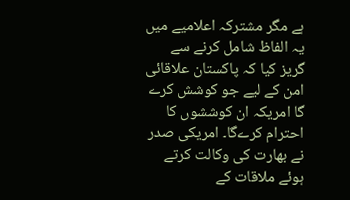ہے مگر مشترکہ اعلامیے میں یہ الفاظ شامل کرنے سے گریز کیا کہ پاکستان علاقائی امن کے لیے جو کوشش کرے گا امریکہ ان کوششوں کا احترام کرےگا۔ امریکی صدر نے بھارت کی وکالت کرتے ہوئے ملاقات کے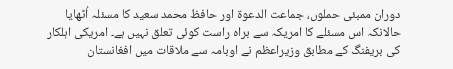دوران ممبئی حملوں، جماعت الدعوة اور حافظ محمد سعید کا مسئلہ اُٹھایا حالانکہ اس مسئلے کا امریکہ سے براہ راست کوئی تعلق نہیں ہے۔ امریکی اہلکار کی بریفنگ کے مطابق وزیراعظم نے اوبامہ سے ملاقات میں افغانستان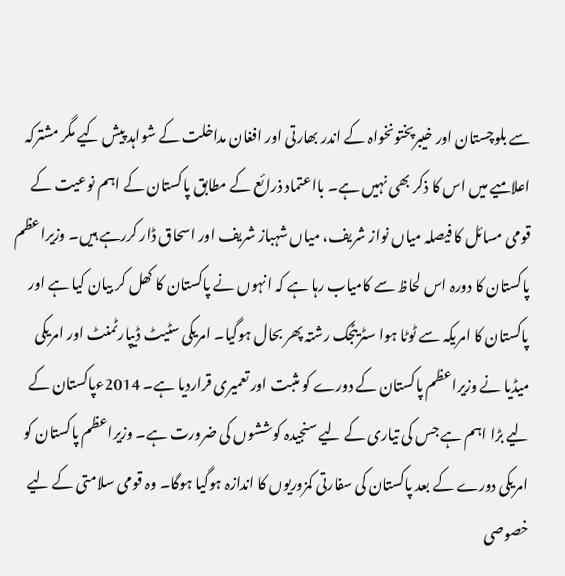سے بلوچستان اور خیبرپختونخواہ کے اندر بھارتی اور افغان مداخلت کے شواہد پیش کیے مگر مشترکہ اعلامیے میں اس کا ذکر بھی نہیں ہے۔ بااعتماد ذرائع کے مطابق پاکستان کے اہم نوعیت کے قومی مسائل کا فیصلہ میاں نواز شریف، میاں شہباز شریف اور اسحاق ڈار کررہے ہیں۔ وزیراعظم پاکستان کا دورہ اس لحاظ سے کامیاب رہا ہے کہ انہوں نے پاکستان کا کھل کر بیان کیا ہے اور پاکستان کا امریکہ سے ٹوٹا ہوا سٹریٹجک رشتہ پھر بحال ہوگیا۔ امریکی سٹیٹ ڈیپارٹمنٹ اور امریکی میڈیا نے وزیراعظم پاکستان کے دورے کو مثبت اور تعمیری قراردیا ہے۔ 2014ءپاکستان کے لیے بڑا اہم ہے جس کی تیاری کے لیے سنجیدہ کوششوں کی ضرورت ہے۔ وزیراعظم پاکستان کو امریکی دورے کے بعد پاکستان کی سفارتی کمزوریوں کا اندازہ ہوگیا ہوگا۔ وہ قومی سلامتی کے لیے خصوصی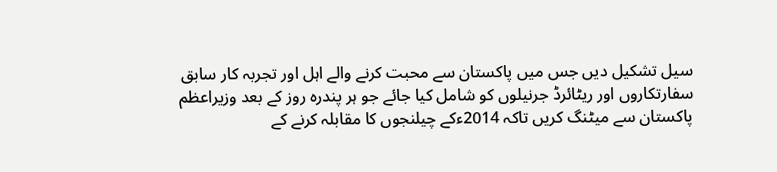سیل تشکیل دیں جس میں پاکستان سے محبت کرنے والے اہل اور تجربہ کار سابق سفارتکاروں اور ریٹائرڈ جرنیلوں کو شامل کیا جائے جو ہر پندرہ روز کے بعد وزیراعظم پاکستان سے میٹنگ کریں تاکہ 2014ءکے چیلنجوں کا مقابلہ کرنے کے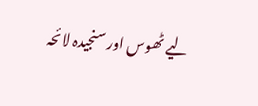لیے ٹھوس اور سنجیدہ لائحہ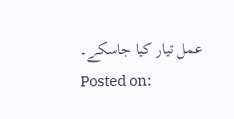عمل تیار کیا جاسکے۔
Posted on: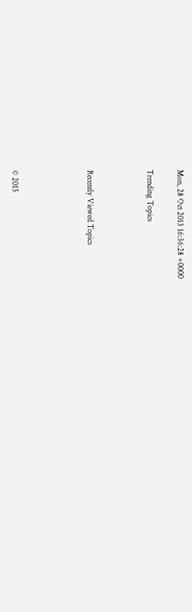Mon, 28 Oct 2013 16:36:28 +0000

Trending Topics



Recently Viewed Topics




© 2015